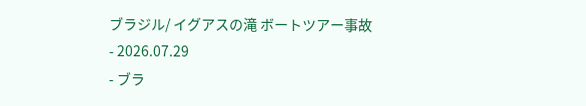ブラジル/ イグアスの滝 ボートツアー事故
- 2026.07.29
- ブラ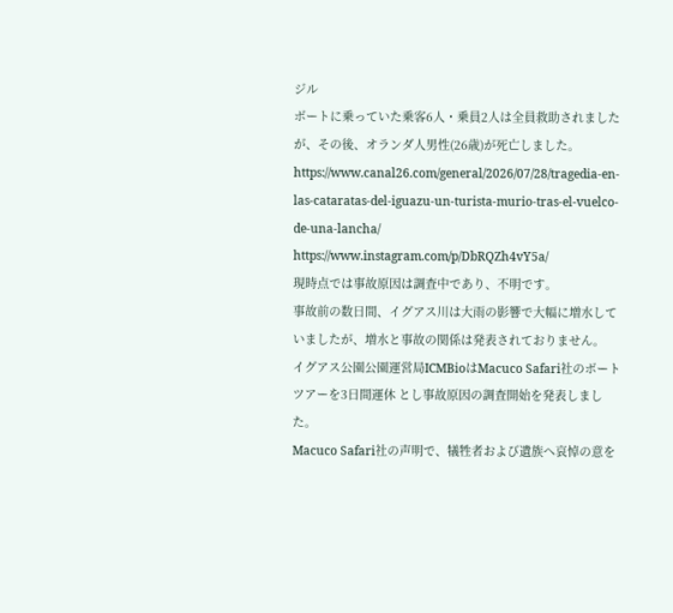ジル
ボートに乗っていた乗客6人・乗員2人は全員救助されましたが、その後、オランダ人男性(26歳)が死亡しました。
https://www.canal26.com/general/2026/07/28/tragedia-en-las-cataratas-del-iguazu-un-turista-murio-tras-el-vuelco-de-una-lancha/
https://www.instagram.com/p/DbRQZh4vY5a/
現時点では事故原因は調査中であり、不明です。
事故前の数日間、イグアス川は大雨の影響で大幅に増水していましたが、増水と事故の関係は発表されておりません。
イグアス公園公園運営局ICMBioはMacuco Safari社のボートツアーを3日間運休 とし事故原因の調査開始を発表しました。
Macuco Safari社の声明で、犠牲者および遺族へ哀悼の意を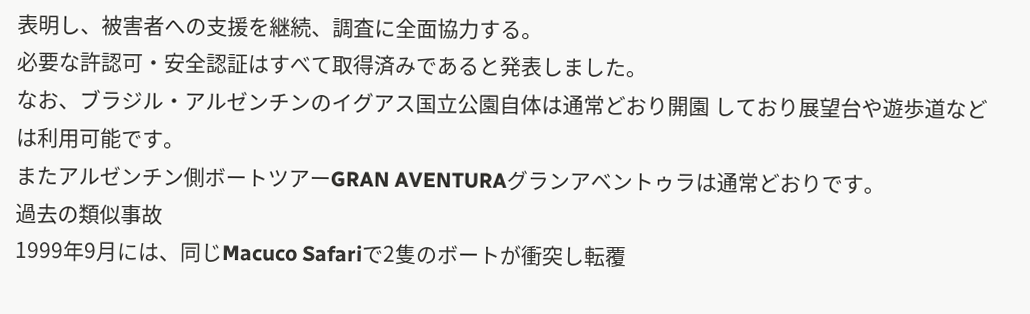表明し、被害者への支援を継続、調査に全面協力する。
必要な許認可・安全認証はすべて取得済みであると発表しました。
なお、ブラジル・アルゼンチンのイグアス国立公園自体は通常どおり開園 しており展望台や遊歩道などは利用可能です。
またアルゼンチン側ボートツアーGRAN AVENTURAグランアベントゥラは通常どおりです。
過去の類似事故
1999年9月には、同じMacuco Safariで2隻のボートが衝突し転覆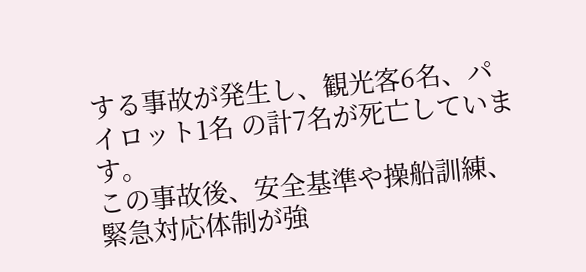する事故が発生し、観光客6名、パイロット1名 の計7名が死亡しています。
この事故後、安全基準や操船訓練、緊急対応体制が強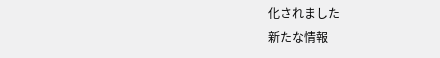化されました
新たな情報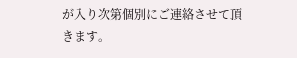が入り次第個別にご連絡させて頂きます。